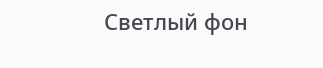Светлый фон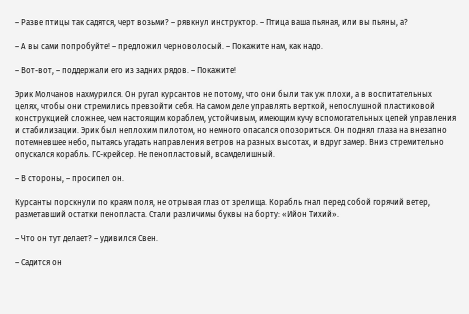– Разве птицы так садятся, черт возьми? – рявкнул инструктор. – Птица ваша пьяная, или вы пьяны, а?

– А вы сами попробуйте! – предложил черноволосый. – Покажите нам, как надо.

– Вот-вот, – поддержали его из задних рядов. – Покажите!

Эрик Молчанов нахмурился. Он ругал курсантов не потому, что они были так уж плохи, а в воспитательных целях, чтобы они стремились превзойти себя. На самом деле управлять верткой, непослушной пластиковой конструкцией сложнее, чем настоящим кораблем, устойчивым, имеющим кучу вспомогательных цепей управления и стабилизации. Эрик был неплохим пилотом, но немного опасался опозориться. Он поднял глаза на внезапно потемневшее небо, пытаясь угадать направления ветров на разных высотах, и вдруг замер. Вниз стремительно опускался корабль. ГС-крейсер. Не пенопластовый, всамделишный.

– В стороны, – просипел он.

Курсанты порскнули по краям поля, не отрывая глаз от зрелища. Корабль гнал перед собой горячий ветер, разметавший остатки пенопласта. Стали различимы буквы на борту: «Ийон Тихий».

– Что он тут делает? – удивился Свен.

– Садится он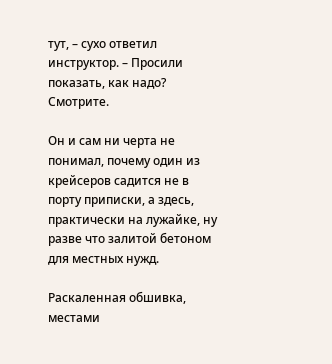тут, – сухо ответил инструктор. – Просили показать, как надо? Смотрите.

Он и сам ни черта не понимал, почему один из крейсеров садится не в порту приписки, а здесь, практически на лужайке, ну разве что залитой бетоном для местных нужд.

Раскаленная обшивка, местами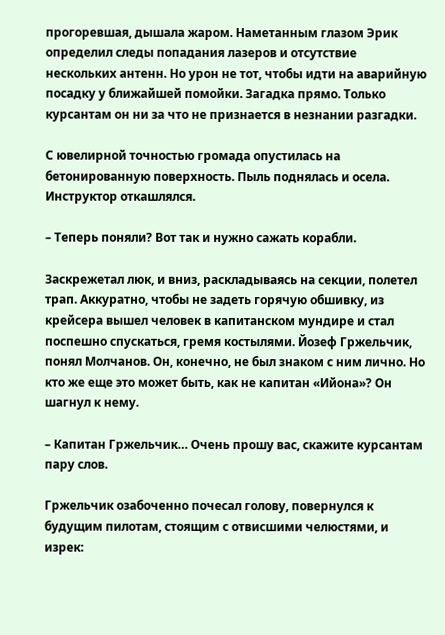прогоревшая, дышала жаром. Наметанным глазом Эрик определил следы попадания лазеров и отсутствие нескольких антенн. Но урон не тот, чтобы идти на аварийную посадку у ближайшей помойки. Загадка прямо. Только курсантам он ни за что не признается в незнании разгадки.

С ювелирной точностью громада опустилась на бетонированную поверхность. Пыль поднялась и осела. Инструктор откашлялся.

– Теперь поняли? Вот так и нужно сажать корабли.

Заскрежетал люк, и вниз, раскладываясь на секции, полетел трап. Аккуратно, чтобы не задеть горячую обшивку, из крейсера вышел человек в капитанском мундире и стал поспешно спускаться, гремя костылями. Йозеф Гржельчик, понял Молчанов. Он, конечно, не был знаком с ним лично. Но кто же еще это может быть, как не капитан «Ийона»? Он шагнул к нему.

– Капитан Гржельчик… Очень прошу вас, скажите курсантам пару слов.

Гржельчик озабоченно почесал голову, повернулся к будущим пилотам, стоящим с отвисшими челюстями, и изрек: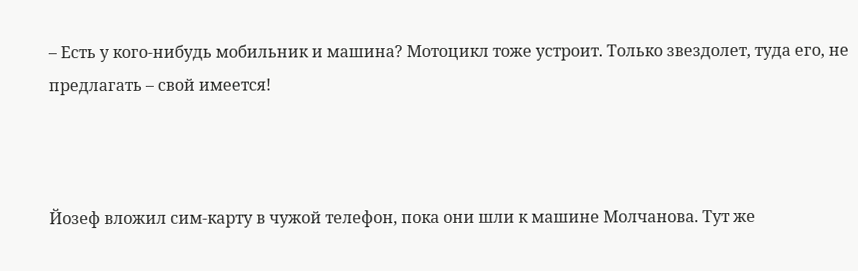– Есть у кого-нибудь мобильник и машина? Мотоцикл тоже устроит. Только звездолет, туда его, не предлагать – свой имеется!



Йозеф вложил сим-карту в чужой телефон, пока они шли к машине Молчанова. Тут же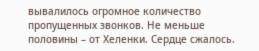вывалилось огромное количество пропущенных звонков. Не меньше половины – от Хеленки. Сердце сжалось.